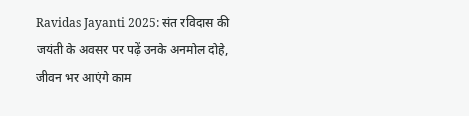Ravidas Jayanti 2025: संत रविदास की जयंती के अवसर पर पढ़ें उनके अनमोल दोहे, जीवन भर आएंगे काम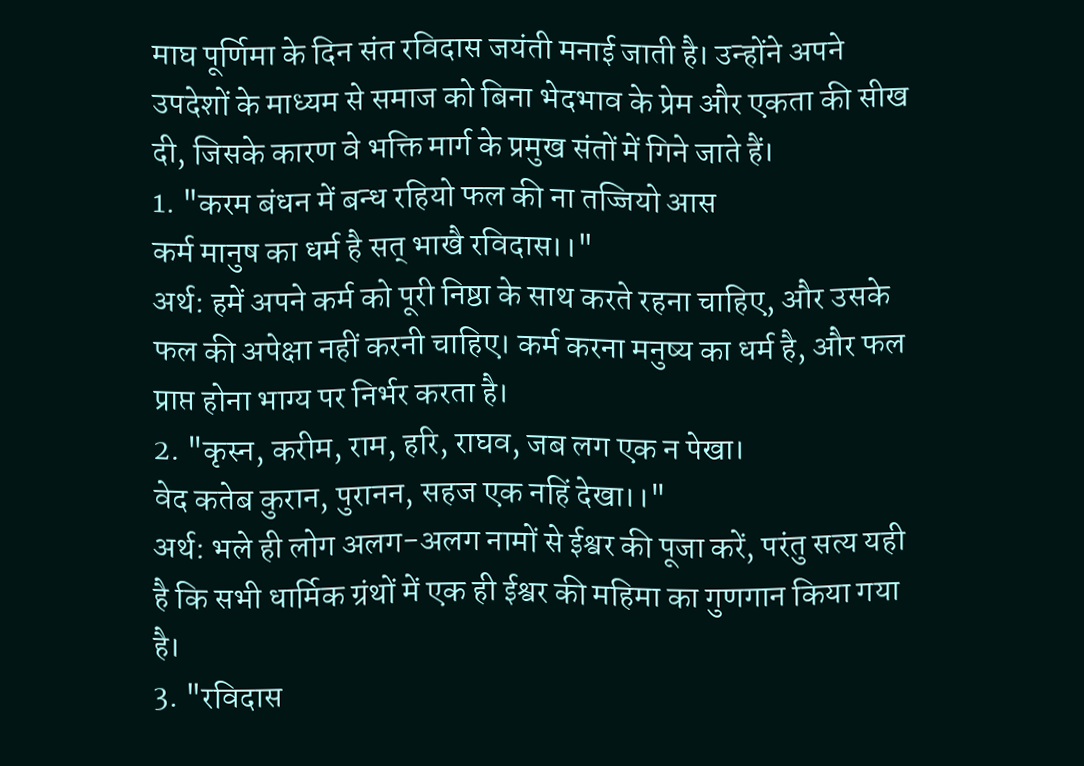माघ पूर्णिमा के दिन संत रविदास जयंती मनाई जाती है। उन्होंने अपने उपदेशों के माध्यम से समाज को बिना भेदभाव के प्रेम और एकता की सीख दी, जिसके कारण वे भक्ति मार्ग के प्रमुख संतों में गिने जाते हैं।
1. "करम बंधन में बन्ध रहियो फल की ना तज्जियो आस
कर्म मानुष का धर्म है सत् भाखै रविदास।।"
अर्थ: हमें अपने कर्म को पूरी निष्ठा के साथ करते रहना चाहिए, और उसके फल की अपेक्षा नहीं करनी चाहिए। कर्म करना मनुष्य का धर्म है, और फल प्राप्त होना भाग्य पर निर्भर करता है।
2. "कृस्न, करीम, राम, हरि, राघव, जब लग एक न पेखा।
वेद कतेब कुरान, पुरानन, सहज एक नहिं देखा।।"
अर्थ: भले ही लोग अलग-अलग नामों से ईश्वर की पूजा करें, परंतु सत्य यही है कि सभी धार्मिक ग्रंथों में एक ही ईश्वर की महिमा का गुणगान किया गया है।
3. "रविदास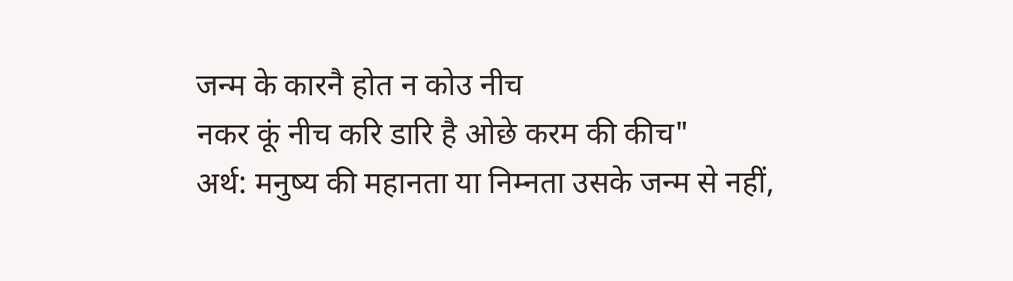जन्म के कारनै होत न कोउ नीच
नकर कूं नीच करि डारि है ओछे करम की कीच"
अर्थ: मनुष्य की महानता या निम्नता उसके जन्म से नहीं,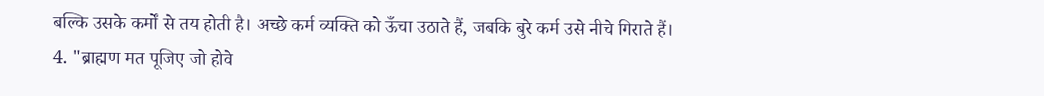बल्कि उसके कर्मों से तय होती है। अच्छे कर्म व्यक्ति को ऊँचा उठाते हैं, जबकि बुरे कर्म उसे नीचे गिराते हैं।
4. "ब्राह्मण मत पूजिए जो होवे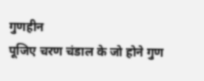गुणहीन
पूजिए चरण चंडाल के जो होने गुण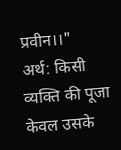प्रवीन।।"
अर्थ: किसी व्यक्ति की पूजा केवल उसके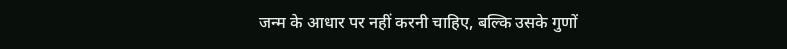जन्म के आधार पर नहीं करनी चाहिए, बल्कि उसके गुणों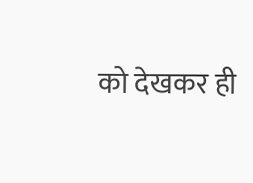को देखकर ही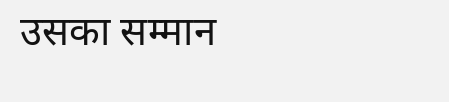उसका सम्मान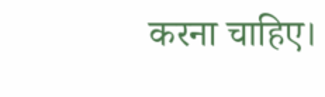करना चाहिए।